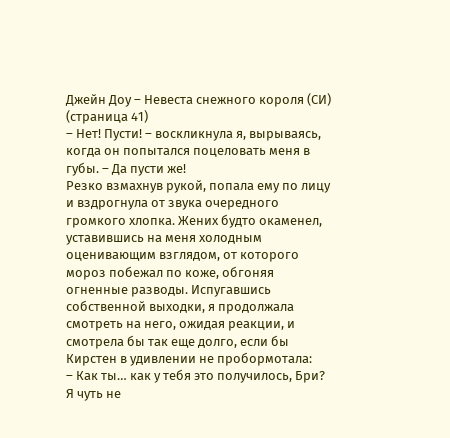Джейн Доу – Невеста снежного короля (СИ) (страница 41)
– Нет! Пусти! – воскликнула я, вырываясь, когда он попытался поцеловать меня в губы. – Да пусти же!
Резко взмахнув рукой, попала ему по лицу и вздрогнула от звука очередного громкого хлопка. Жених будто окаменел, уставившись на меня холодным оценивающим взглядом, от которого мороз побежал по коже, обгоняя огненные разводы. Испугавшись собственной выходки, я продолжала смотреть на него, ожидая реакции, и смотрела бы так еще долго, если бы Кирстен в удивлении не пробормотала:
– Как ты… как у тебя это получилось, Бри?
Я чуть не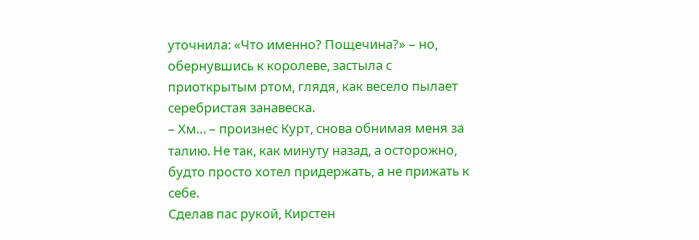уточнила: «Что именно? Пощечина?» – но, обернувшись к королеве, застыла с приоткрытым ртом, глядя, как весело пылает серебристая занавеска.
– Хм… – произнес Курт, снова обнимая меня за талию. Не так, как минуту назад, а осторожно, будто просто хотел придержать, а не прижать к себе.
Сделав пас рукой, Кирстен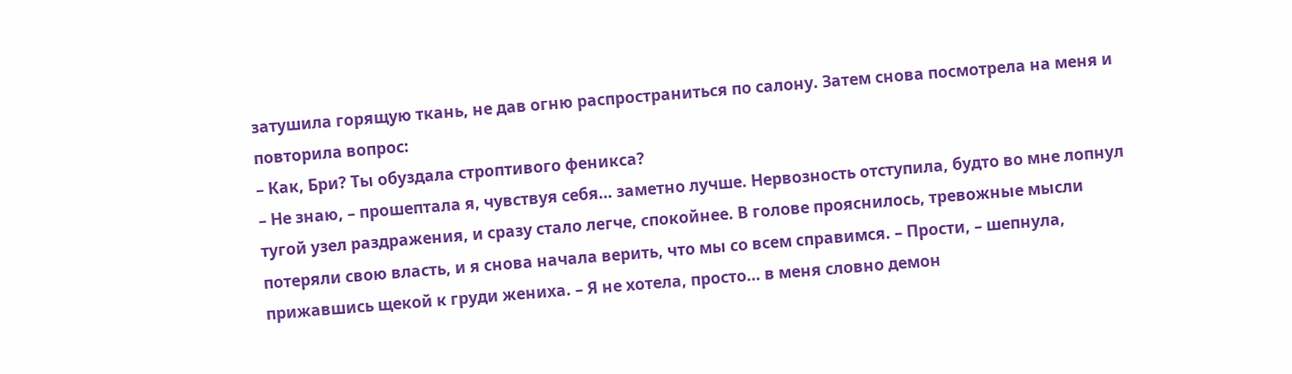затушила горящую ткань, не дав огню распространиться по салону. Затем снова посмотрела на меня и повторила вопрос:
– Как, Бри? Ты обуздала строптивого феникса?
– Не знаю, – прошептала я, чувствуя себя… заметно лучше. Нервозность отступила, будто во мне лопнул тугой узел раздражения, и сразу стало легче, спокойнее. В голове прояснилось, тревожные мысли потеряли свою власть, и я снова начала верить, что мы со всем справимся. – Прости, – шепнула, прижавшись щекой к груди жениха. – Я не хотела, просто… в меня словно демон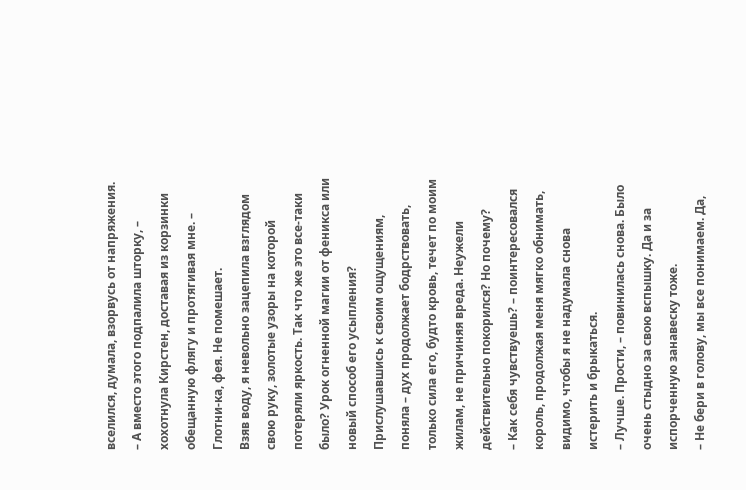вселился, думала, взорвусь от напряжения.
– А вместо этого подпалила шторку, – хохотнула Кирстен, доставая из корзинки обещанную флягу и протягивая мне. – Глотни-ка, фея. Не помешает.
Взяв воду, я невольно зацепила взглядом свою руку, золотые узоры на которой потеряли яркость. Так что же это все-таки было? Урок огненной магии от феникса или новый способ его усыпления? Прислушавшись к своим ощущениям, поняла – дух продолжает бодрствовать, только сила его, будто кровь, течет по моим жилам, не причиняя вреда. Неужели действительно покорился? Но почему?
– Как себя чувствуешь? – поинтересовался король, продолжая меня мягко обнимать, видимо, чтобы я не надумала снова истерить и брыкаться.
– Лучше. Прости, – повинилась снова. Было очень стыдно за свою вспышку. Да и за испорченную занавеску тоже.
– Не бери в голову, мы все понимаем. Да,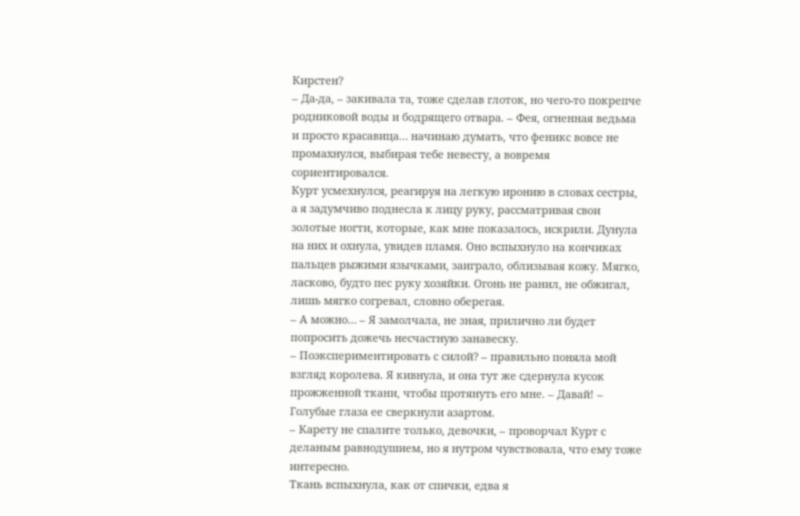Кирстен?
– Да-да, – закивала та, тоже сделав глоток, но чего-то покрепче родниковой воды и бодрящего отвара. – Фея, огненная ведьма и просто красавица… начинаю думать, что феникс вовсе не промахнулся, выбирая тебе невесту, а вовремя сориентировался.
Курт усмехнулся, реагируя на легкую иронию в словах сестры, а я задумчиво поднесла к лицу руку, рассматривая свои золотые ногти, которые, как мне показалось, искрили. Дунула на них и охнула, увидев пламя. Оно вспыхнуло на кончиках пальцев рыжими язычками, заиграло, облизывая кожу. Мягко, ласково, будто пес руку хозяйки. Огонь не ранил, не обжигал, лишь мягко согревал, словно оберегая.
– А можно… – Я замолчала, не зная, прилично ли будет попросить дожечь несчастную занавеску.
– Поэкспериментировать с силой? – правильно поняла мой взгляд королева. Я кивнула, и она тут же сдернула кусок прожженной ткани, чтобы протянуть его мне. – Давай! – Голубые глаза ее сверкнули азартом.
– Карету не спалите только, девочки, – проворчал Курт с деланым равнодушием, но я нутром чувствовала, что ему тоже интересно.
Ткань вспыхнула, как от спички, едва я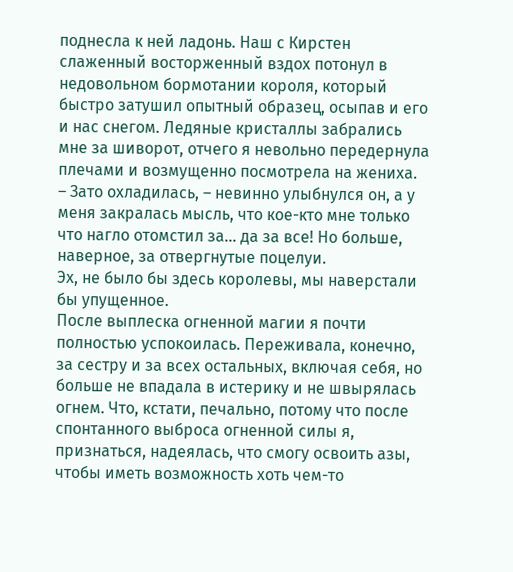поднесла к ней ладонь. Наш с Кирстен слаженный восторженный вздох потонул в недовольном бормотании короля, который быстро затушил опытный образец, осыпав и его и нас снегом. Ледяные кристаллы забрались мне за шиворот, отчего я невольно передернула плечами и возмущенно посмотрела на жениха.
– Зато охладилась, – невинно улыбнулся он, а у меня закралась мысль, что кое-кто мне только что нагло отомстил за… да за все! Но больше, наверное, за отвергнутые поцелуи.
Эх, не было бы здесь королевы, мы наверстали бы упущенное.
После выплеска огненной магии я почти полностью успокоилась. Переживала, конечно, за сестру и за всех остальных, включая себя, но больше не впадала в истерику и не швырялась огнем. Что, кстати, печально, потому что после спонтанного выброса огненной силы я, признаться, надеялась, что смогу освоить азы, чтобы иметь возможность хоть чем-то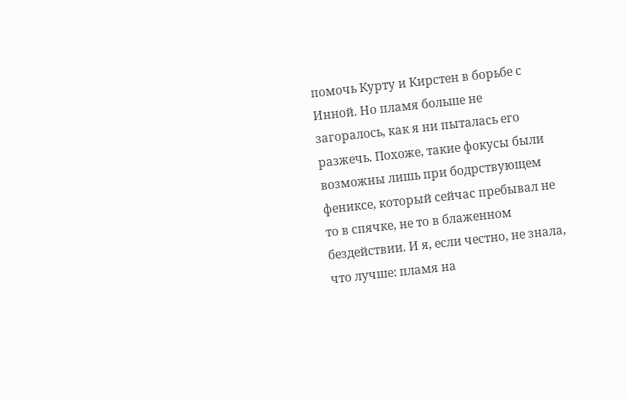помочь Курту и Кирстен в борьбе с Инной. Но пламя больше не загоралось, как я ни пыталась его разжечь. Похоже, такие фокусы были возможны лишь при бодрствующем фениксе, который сейчас пребывал не то в спячке, не то в блаженном бездействии. И я, если честно, не знала, что лучше: пламя на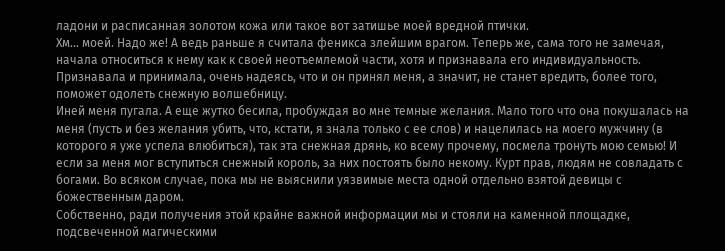ладони и расписанная золотом кожа или такое вот затишье моей вредной птички.
Хм… моей. Надо же! А ведь раньше я считала феникса злейшим врагом. Теперь же, сама того не замечая, начала относиться к нему как к своей неотъемлемой части, хотя и признавала его индивидуальность. Признавала и принимала, очень надеясь, что и он принял меня, а значит, не станет вредить, более того, поможет одолеть снежную волшебницу.
Иней меня пугала. А еще жутко бесила, пробуждая во мне темные желания. Мало того что она покушалась на меня (пусть и без желания убить, что, кстати, я знала только с ее слов) и нацелилась на моего мужчину (в которого я уже успела влюбиться), так эта снежная дрянь, ко всему прочему, посмела тронуть мою семью! И если за меня мог вступиться снежный король, за них постоять было некому. Курт прав, людям не совладать с богами. Во всяком случае, пока мы не выяснили уязвимые места одной отдельно взятой девицы с божественным даром.
Собственно, ради получения этой крайне важной информации мы и стояли на каменной площадке, подсвеченной магическими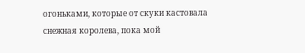огоньками, которые от скуки кастовала снежная королева, пока мой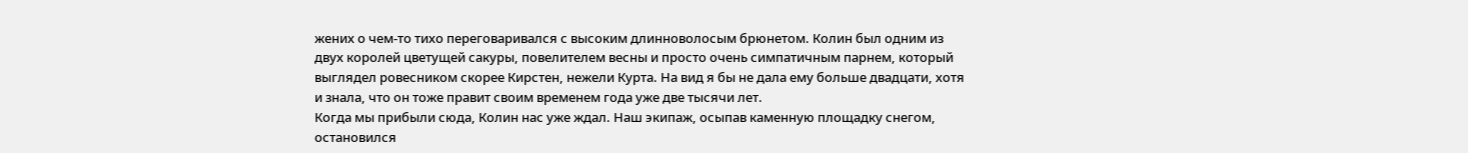жених о чем-то тихо переговаривался с высоким длинноволосым брюнетом. Колин был одним из двух королей цветущей сакуры, повелителем весны и просто очень симпатичным парнем, который выглядел ровесником скорее Кирстен, нежели Курта. На вид я бы не дала ему больше двадцати, хотя и знала, что он тоже правит своим временем года уже две тысячи лет.
Когда мы прибыли сюда, Колин нас уже ждал. Наш экипаж, осыпав каменную площадку снегом, остановился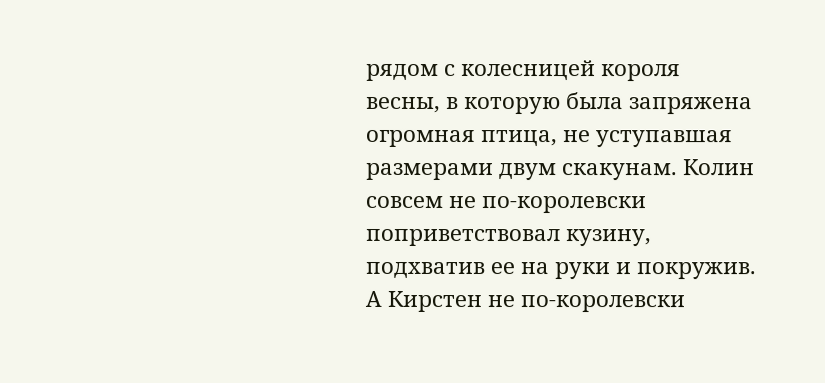рядом с колесницей короля весны, в которую была запряжена огромная птица, не уступавшая размерами двум скакунам. Колин совсем не по-королевски поприветствовал кузину, подхватив ее на руки и покружив. А Кирстен не по-королевски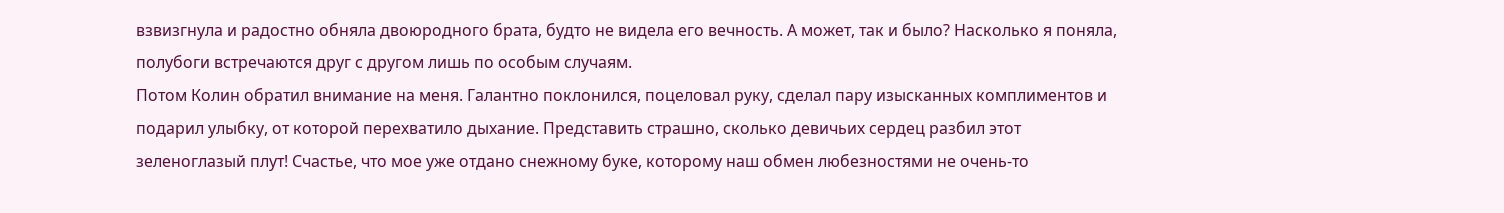взвизгнула и радостно обняла двоюродного брата, будто не видела его вечность. А может, так и было? Насколько я поняла, полубоги встречаются друг с другом лишь по особым случаям.
Потом Колин обратил внимание на меня. Галантно поклонился, поцеловал руку, сделал пару изысканных комплиментов и подарил улыбку, от которой перехватило дыхание. Представить страшно, сколько девичьих сердец разбил этот зеленоглазый плут! Счастье, что мое уже отдано снежному буке, которому наш обмен любезностями не очень-то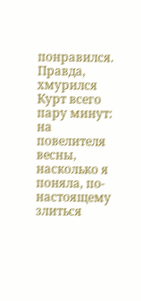понравился. Правда, хмурился Курт всего пару минут: на повелителя весны, насколько я поняла, по-настоящему злиться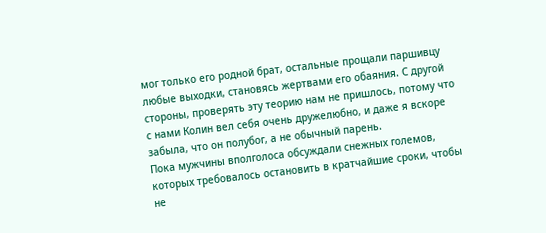мог только его родной брат, остальные прощали паршивцу любые выходки, становясь жертвами его обаяния. С другой стороны, проверять эту теорию нам не пришлось, потому что с нами Колин вел себя очень дружелюбно, и даже я вскоре забыла, что он полубог, а не обычный парень.
Пока мужчины вполголоса обсуждали снежных големов, которых требовалось остановить в кратчайшие сроки, чтобы не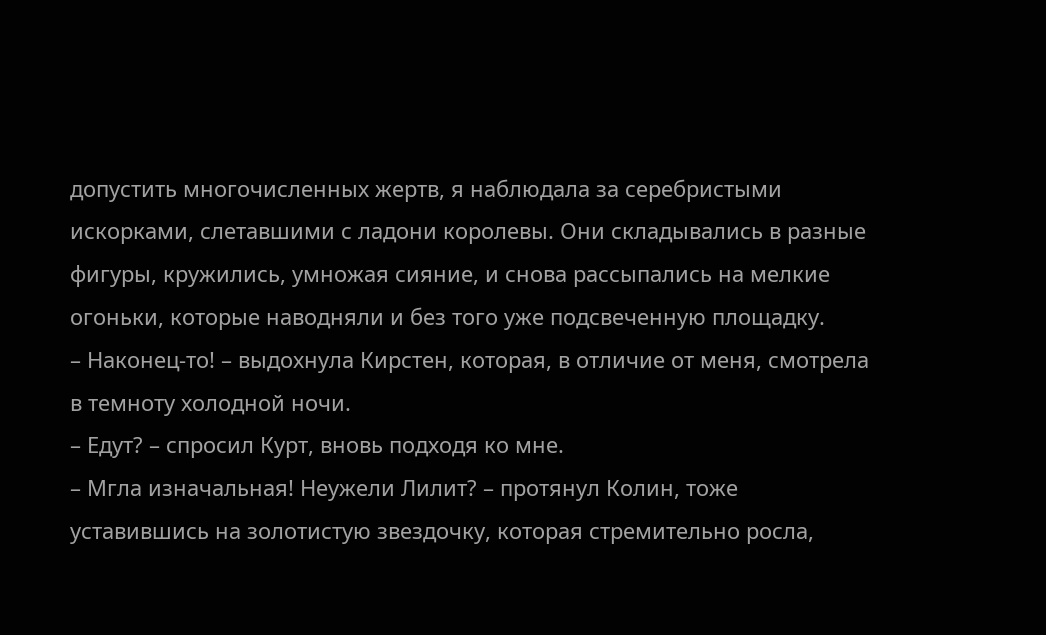допустить многочисленных жертв, я наблюдала за серебристыми искорками, слетавшими с ладони королевы. Они складывались в разные фигуры, кружились, умножая сияние, и снова рассыпались на мелкие огоньки, которые наводняли и без того уже подсвеченную площадку.
– Наконец-то! – выдохнула Кирстен, которая, в отличие от меня, смотрела в темноту холодной ночи.
– Едут? – спросил Курт, вновь подходя ко мне.
– Мгла изначальная! Неужели Лилит? – протянул Колин, тоже уставившись на золотистую звездочку, которая стремительно росла,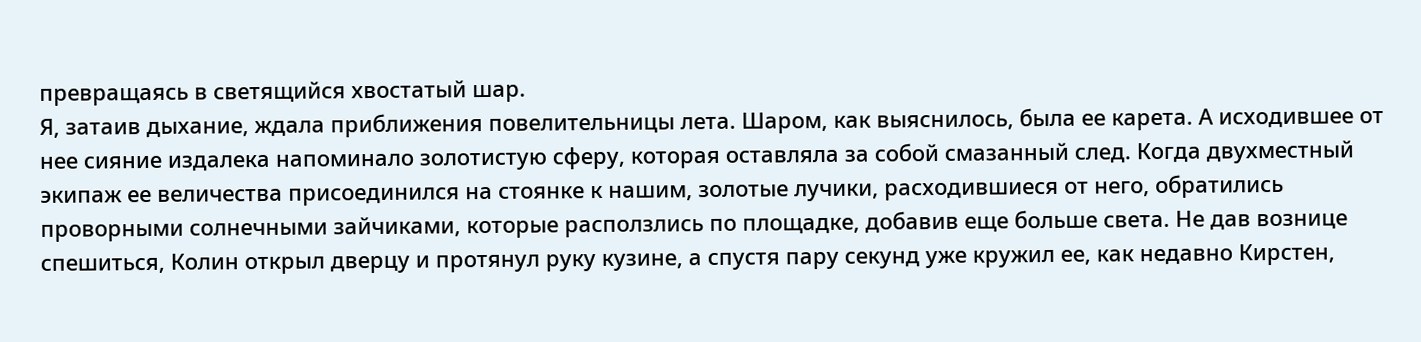превращаясь в светящийся хвостатый шар.
Я, затаив дыхание, ждала приближения повелительницы лета. Шаром, как выяснилось, была ее карета. А исходившее от нее сияние издалека напоминало золотистую сферу, которая оставляла за собой смазанный след. Когда двухместный экипаж ее величества присоединился на стоянке к нашим, золотые лучики, расходившиеся от него, обратились проворными солнечными зайчиками, которые расползлись по площадке, добавив еще больше света. Не дав вознице спешиться, Колин открыл дверцу и протянул руку кузине, а спустя пару секунд уже кружил ее, как недавно Кирстен,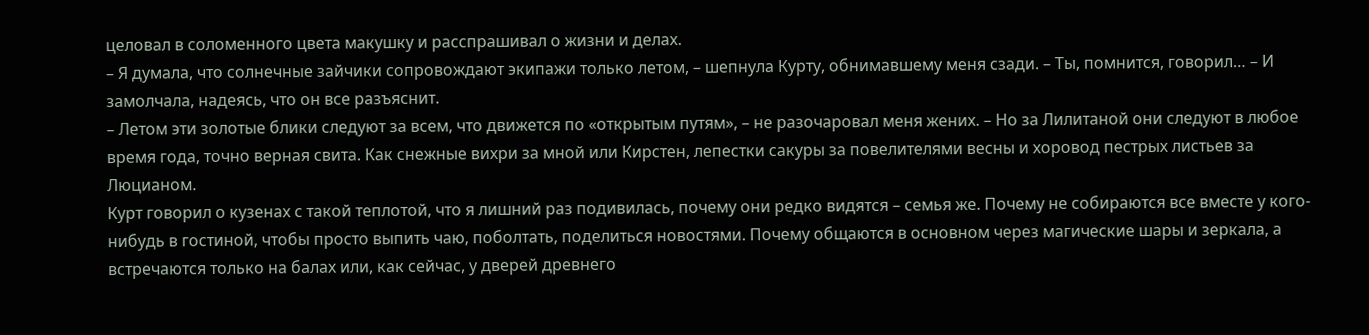целовал в соломенного цвета макушку и расспрашивал о жизни и делах.
– Я думала, что солнечные зайчики сопровождают экипажи только летом, – шепнула Курту, обнимавшему меня сзади. – Ты, помнится, говорил… – И замолчала, надеясь, что он все разъяснит.
– Летом эти золотые блики следуют за всем, что движется по «открытым путям», – не разочаровал меня жених. – Но за Лилитаной они следуют в любое время года, точно верная свита. Как снежные вихри за мной или Кирстен, лепестки сакуры за повелителями весны и хоровод пестрых листьев за Люцианом.
Курт говорил о кузенах с такой теплотой, что я лишний раз подивилась, почему они редко видятся – семья же. Почему не собираются все вместе у кого-нибудь в гостиной, чтобы просто выпить чаю, поболтать, поделиться новостями. Почему общаются в основном через магические шары и зеркала, а встречаются только на балах или, как сейчас, у дверей древнего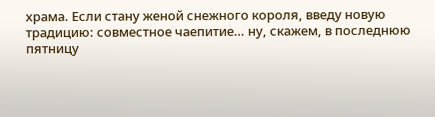храма. Если стану женой снежного короля, введу новую традицию: совместное чаепитие… ну, скажем, в последнюю пятницу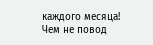каждого месяца! Чем не повод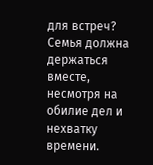для встреч? Семья должна держаться вместе, несмотря на обилие дел и нехватку времени.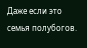Даже если это семья полубогов.